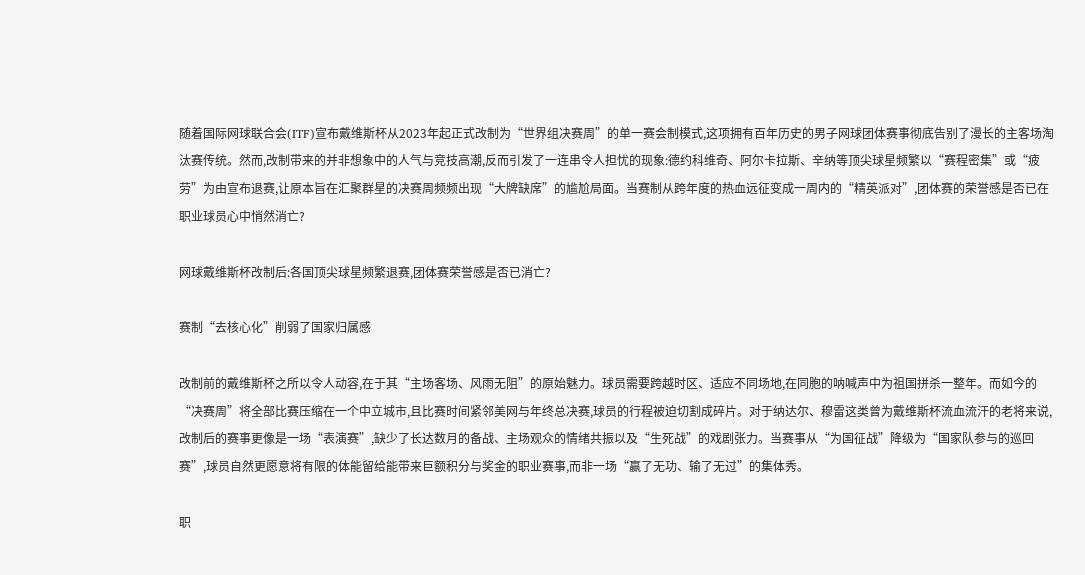随着国际网球联合会(ITF)宣布戴维斯杯从2023年起正式改制为“世界组决赛周”的单一赛会制模式,这项拥有百年历史的男子网球团体赛事彻底告别了漫长的主客场淘汰赛传统。然而,改制带来的并非想象中的人气与竞技高潮,反而引发了一连串令人担忧的现象:德约科维奇、阿尔卡拉斯、辛纳等顶尖球星频繁以“赛程密集”或“疲劳”为由宣布退赛,让原本旨在汇聚群星的决赛周频频出现“大牌缺席”的尴尬局面。当赛制从跨年度的热血远征变成一周内的“精英派对”,团体赛的荣誉感是否已在职业球员心中悄然消亡?

网球戴维斯杯改制后:各国顶尖球星频繁退赛,团体赛荣誉感是否已消亡?

赛制“去核心化”削弱了国家归属感

改制前的戴维斯杯之所以令人动容,在于其“主场客场、风雨无阻”的原始魅力。球员需要跨越时区、适应不同场地,在同胞的呐喊声中为祖国拼杀一整年。而如今的“决赛周”将全部比赛压缩在一个中立城市,且比赛时间紧邻美网与年终总决赛,球员的行程被迫切割成碎片。对于纳达尔、穆雷这类曾为戴维斯杯流血流汗的老将来说,改制后的赛事更像是一场“表演赛”,缺少了长达数月的备战、主场观众的情绪共振以及“生死战”的戏剧张力。当赛事从“为国征战”降级为“国家队参与的巡回赛”,球员自然更愿意将有限的体能留给能带来巨额积分与奖金的职业赛事,而非一场“赢了无功、输了无过”的集体秀。

职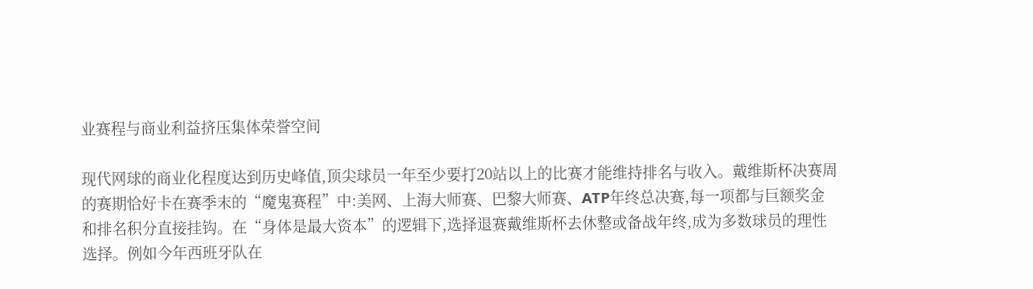业赛程与商业利益挤压集体荣誉空间

现代网球的商业化程度达到历史峰值,顶尖球员一年至少要打20站以上的比赛才能维持排名与收入。戴维斯杯决赛周的赛期恰好卡在赛季末的“魔鬼赛程”中:美网、上海大师赛、巴黎大师赛、ATP年终总决赛,每一项都与巨额奖金和排名积分直接挂钩。在“身体是最大资本”的逻辑下,选择退赛戴维斯杯去休整或备战年终,成为多数球员的理性选择。例如今年西班牙队在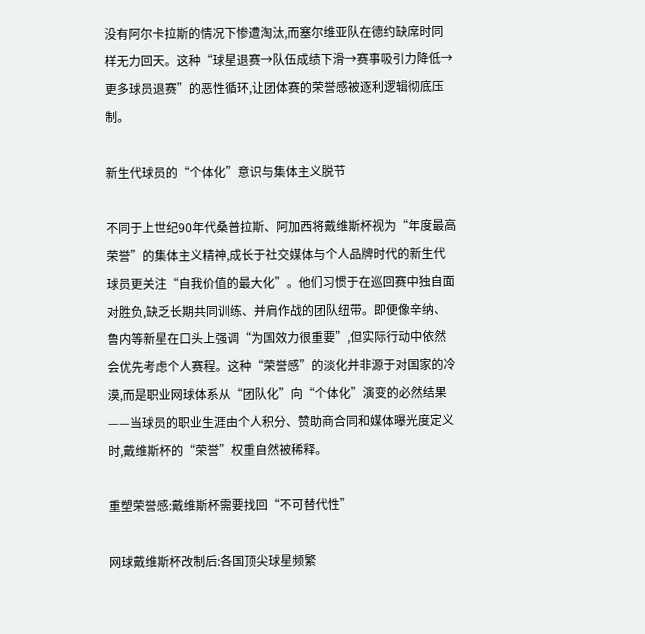没有阿尔卡拉斯的情况下惨遭淘汰,而塞尔维亚队在德约缺席时同样无力回天。这种“球星退赛→队伍成绩下滑→赛事吸引力降低→更多球员退赛”的恶性循环,让团体赛的荣誉感被逐利逻辑彻底压制。

新生代球员的“个体化”意识与集体主义脱节

不同于上世纪90年代桑普拉斯、阿加西将戴维斯杯视为“年度最高荣誉”的集体主义精神,成长于社交媒体与个人品牌时代的新生代球员更关注“自我价值的最大化”。他们习惯于在巡回赛中独自面对胜负,缺乏长期共同训练、并肩作战的团队纽带。即便像辛纳、鲁内等新星在口头上强调“为国效力很重要”,但实际行动中依然会优先考虑个人赛程。这种“荣誉感”的淡化并非源于对国家的冷漠,而是职业网球体系从“团队化”向“个体化”演变的必然结果——当球员的职业生涯由个人积分、赞助商合同和媒体曝光度定义时,戴维斯杯的“荣誉”权重自然被稀释。

重塑荣誉感:戴维斯杯需要找回“不可替代性”

网球戴维斯杯改制后:各国顶尖球星频繁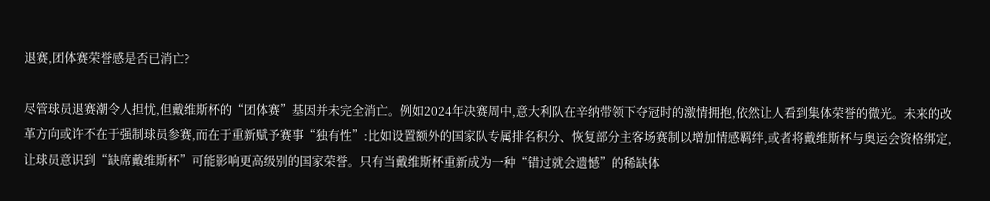退赛,团体赛荣誉感是否已消亡?

尽管球员退赛潮令人担忧,但戴维斯杯的“团体赛”基因并未完全消亡。例如2024年决赛周中,意大利队在辛纳带领下夺冠时的激情拥抱,依然让人看到集体荣誉的微光。未来的改革方向或许不在于强制球员参赛,而在于重新赋予赛事“独有性”:比如设置额外的国家队专属排名积分、恢复部分主客场赛制以增加情感羁绊,或者将戴维斯杯与奥运会资格绑定,让球员意识到“缺席戴维斯杯”可能影响更高级别的国家荣誉。只有当戴维斯杯重新成为一种“错过就会遗憾”的稀缺体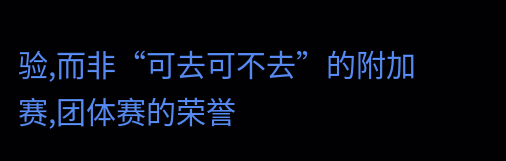验,而非“可去可不去”的附加赛,团体赛的荣誉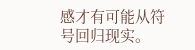感才有可能从符号回归现实。